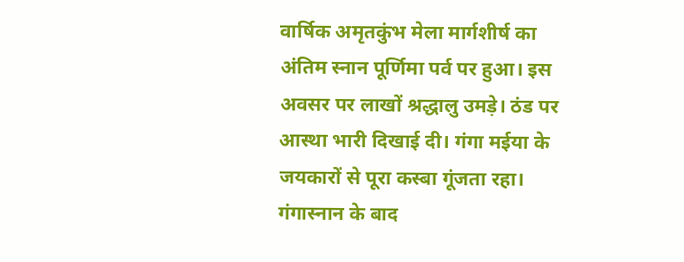वार्षिक अमृतकुंभ मेला मार्गशीर्ष का अंतिम स्नान पूर्णिमा पर्व पर हुआ। इस अवसर पर लाखों श्रद्धालु उमड़े। ठंड पर आस्था भारी दिखाई दी। गंगा मईया के जयकारों से पूरा कस्बा गूंजता रहा। गंगास्नान के बाद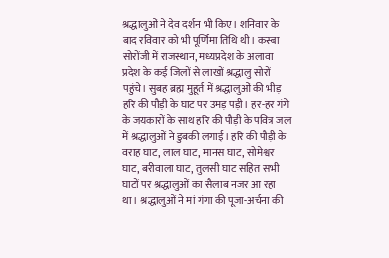श्रद्धालुओं ने देव दर्शन भी किए। शनिवार के बाद रविवार को भी पूर्णिमा तिथि थी। कस्बा सोरोंजी में राजस्थान, मध्यप्रदेश के अलावा प्रदेश के कई जिलों से लाखों श्रद्धालु सोरों पहुंचे। सुबह ब्रह्म मुहूर्त में श्रद्धालुओं की भीड़ हरि की पौड़ी के घाट पर उमड़ पड़ी। हर-हर गंगे के जयकारों के साथ हरि की पौड़ी के पवित्र जल में श्रद्धालुओं ने डुबकी लगाई। हरि की पौड़ी के वराह घाट, लाल घाट, मानस घाट, सोमेश्वर घाट, बरीवाला घाट, तुलसी घाट सहित सभी घाटों पर श्रद्धालुओं का सैलाब नजर आ रहा था। श्रद्धालुओं ने मां गंगा की पूजा-अर्चना की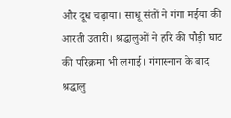और दूध चढ़ाया। साधू संतों ने गंगा मईया की आरती उतारी। श्रद्धालुओं ने हरि की पौड़ी घाट की परिक्रमा भी लगाई। गंगास्नान के बाद श्रद्धालु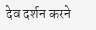देव दर्शन करने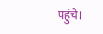पहुंचे।